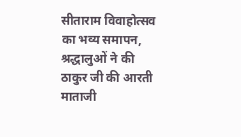सीताराम विवाहोत्सव का भव्य समापन, श्रद्धालुओं ने की ठाकुर जी की आरती
माताजी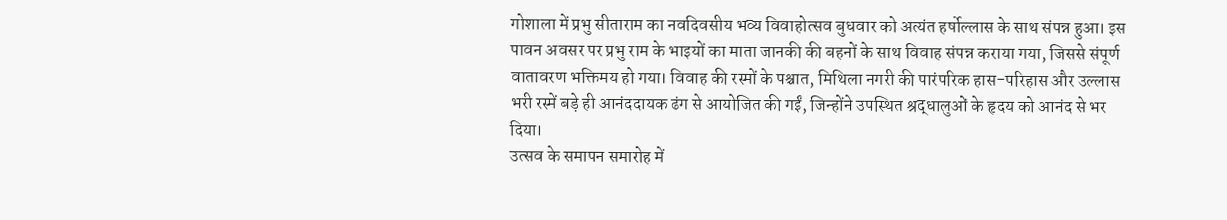गोशाला में प्रभु सीताराम का नवदिवसीय भव्य विवाहोत्सव बुधवार को अत्यंत हर्षोल्लास के साथ संपन्न हुआ। इस पावन अवसर पर प्रभु राम के भाइयों का माता जानकी की बहनों के साथ विवाह संपन्न कराया गया, जिससे संपूर्ण वातावरण भक्तिमय हो गया। विवाह की रस्मों के पश्चात, मिथिला नगरी की पारंपरिक हास-परिहास और उल्लास भरी रस्में बड़े ही आनंददायक ढंग से आयोजित की गईं, जिन्होंने उपस्थित श्रद्धालुओं के हृदय को आनंद से भर दिया।
उत्सव के समापन समारोह में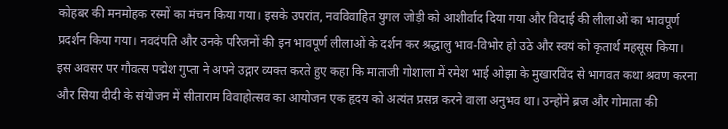कोहबर की मनमोहक रस्मों का मंचन किया गया। इसके उपरांत, नवविवाहित युगल जोड़ी को आशीर्वाद दिया गया और विदाई की लीलाओं का भावपूर्ण प्रदर्शन किया गया। नवदंपति और उनके परिजनों की इन भावपूर्ण लीलाओं के दर्शन कर श्रद्धालु भाव-विभोर हो उठे और स्वयं को कृतार्थ महसूस किया।
इस अवसर पर गौवत्स पद्मेश गुप्ता ने अपने उद्गार व्यक्त करते हुए कहा कि माताजी गोशाला में रमेश भाई ओझा के मुखारविंद से भागवत कथा श्रवण करना और सिया दीदी के संयोजन में सीताराम विवाहोत्सव का आयोजन एक हृदय को अत्यंत प्रसन्न करने वाला अनुभव था। उन्होंने ब्रज और गोमाता की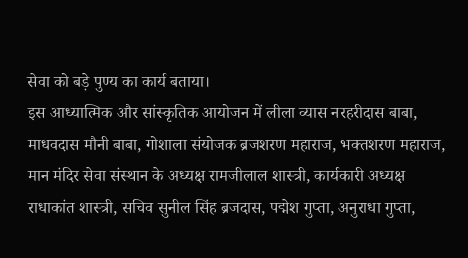सेवा को बड़े पुण्य का कार्य बताया।
इस आध्यात्मिक और सांस्कृतिक आयोजन में लीला व्यास नरहरीदास बाबा, माधवदास मौनी बाबा, गोशाला संयोजक ब्रजशरण महाराज, भक्तशरण महाराज, मान मंदिर सेवा संस्थान के अध्यक्ष रामजीलाल शास्त्री, कार्यकारी अध्यक्ष राधाकांत शास्त्री, सचिव सुनील सिंह ब्रजदास, पद्मेश गुप्ता, अनुराधा गुप्ता,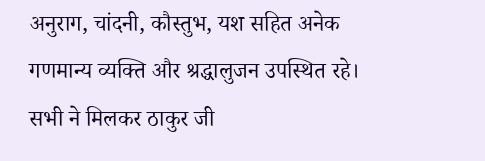अनुराग, चांदनी, कौस्तुभ, यश सहित अनेक गणमान्य व्यक्ति और श्रद्धालुजन उपस्थित रहे। सभी ने मिलकर ठाकुर जी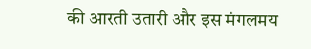की आरती उतारी और इस मंगलमय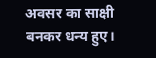अवसर का साक्षी बनकर धन्य हुए।